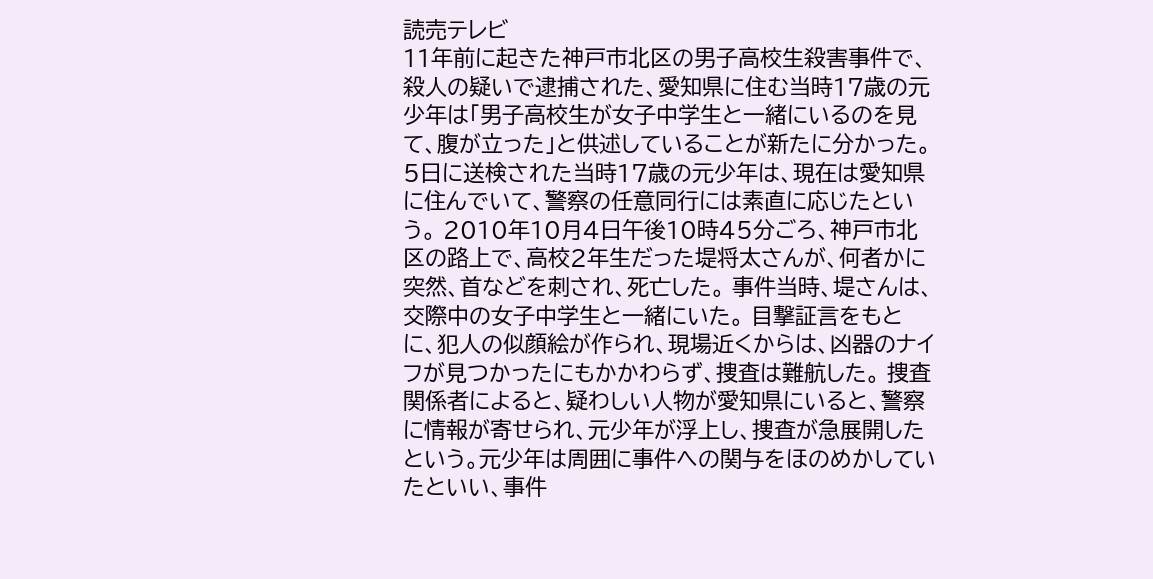読売テレビ
11年前に起きた神戸市北区の男子高校生殺害事件で、殺人の疑いで逮捕された、愛知県に住む当時17歳の元少年は「男子高校生が女子中学生と一緒にいるのを見て、腹が立った」と供述していることが新たに分かった。 5日に送検された当時17歳の元少年は、現在は愛知県に住んでいて、警察の任意同行には素直に応じたという。 2010年10月4日午後10時45分ごろ、神戸市北区の路上で、高校2年生だった堤将太さんが、何者かに突然、首などを刺され、死亡した。 事件当時、堤さんは、交際中の女子中学生と一緒にいた。 目撃証言をもとに、犯人の似顔絵が作られ、現場近くからは、凶器のナイフが見つかったにもかかわらず、捜査は難航した。 捜査関係者によると、疑わしい人物が愛知県にいると、警察に情報が寄せられ、元少年が浮上し、捜査が急展開したという。元少年は周囲に事件への関与をほのめかしていたといい、事件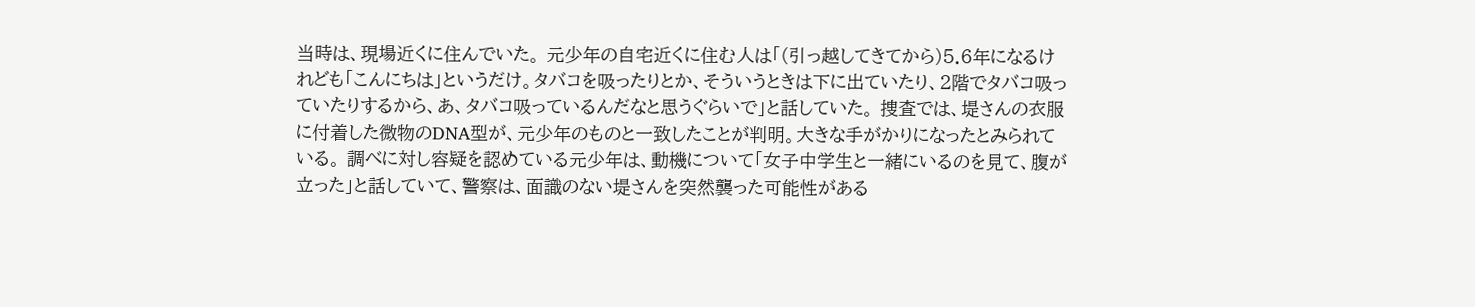当時は、現場近くに住んでいた。 元少年の自宅近くに住む人は「(引っ越してきてから)5.6年になるけれども「こんにちは」というだけ。タバコを吸ったりとか、そういうときは下に出ていたり、2階でタバコ吸っていたりするから、あ、タバコ吸っているんだなと思うぐらいで」と話していた。 捜査では、堤さんの衣服に付着した微物のDNA型が、元少年のものと一致したことが判明。大きな手がかりになったとみられている。 調べに対し容疑を認めている元少年は、動機について「女子中学生と一緒にいるのを見て、腹が立った」と話していて、警察は、面識のない堤さんを突然襲った可能性がある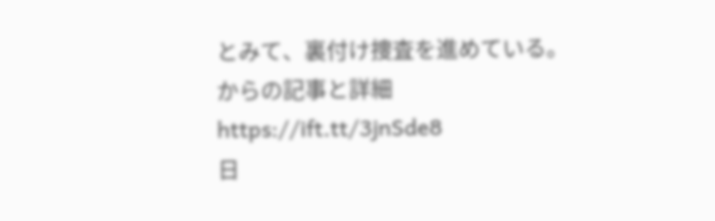とみて、裏付け捜査を進めている。
からの記事と詳細
https://ift.tt/3jnSde8
日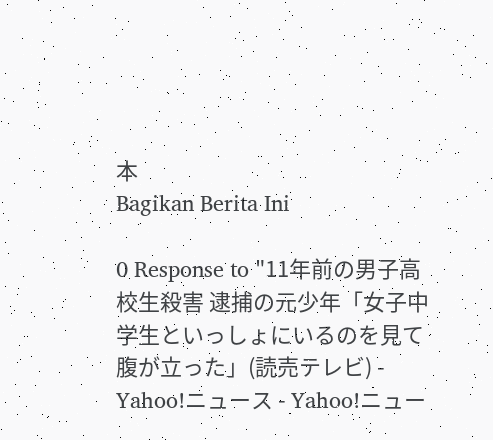本
Bagikan Berita Ini

0 Response to "11年前の男子高校生殺害 逮捕の元少年「女子中学生といっしょにいるのを見て腹が立った」(読売テレビ) - Yahoo!ニュース - Yahoo!ニュー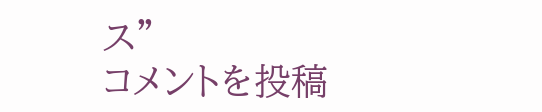ス"
コメントを投稿